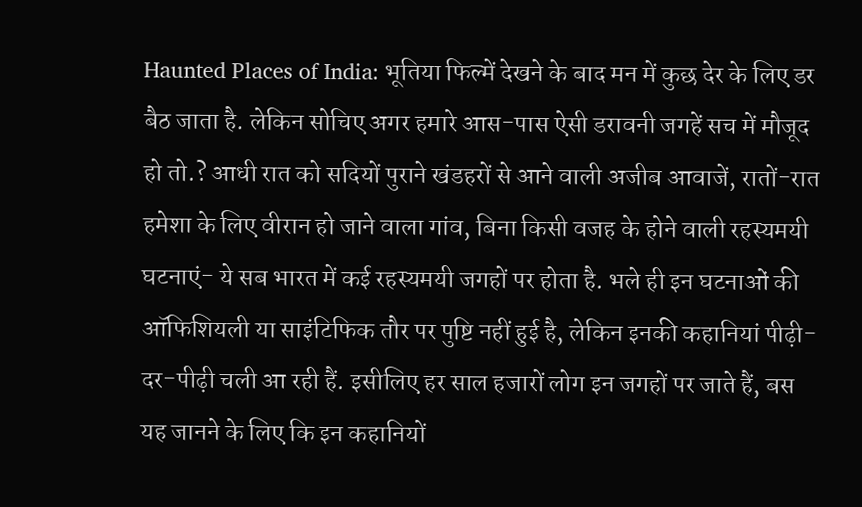Haunted Places of India: भूतिया फिल्में देखने के बाद मन में कुछ देर के लिए डर बैठ जाता है. लेकिन सोचिए अगर हमारे आस-पास ऐसी डरावनी जगहें सच में मौजूद हो तो.? आधी रात को सदियों पुराने खंडहरों से आने वाली अजीब आवाजें, रातों-रात हमेशा के लिए वीरान हो जाने वाला गांव, बिना किसी वजह के होने वाली रहस्यमयी घटनाएं- ये सब भारत में कई रहस्यमयी जगहों पर होता है. भले ही इन घटनाओं की ऑफिशियली या साइंटिफिक तौर पर पुष्टि नहीं हुई है, लेकिन इनकी कहानियां पीढ़ी-दर-पीढ़ी चली आ रही हैं. इसीलिए हर साल हजारों लोग इन जगहों पर जाते हैं, बस यह जानने के लिए कि इन कहानियों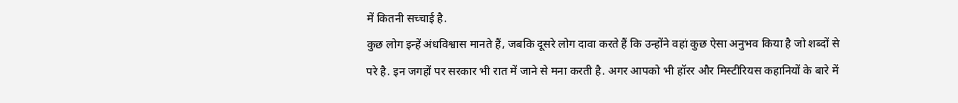में कितनी सच्चाई है.
कुछ लोग इन्हें अंधविश्वास मानते हैं, जबकि दूसरे लोग दावा करते हैं कि उन्होंने वहां कुछ ऐसा अनुभव किया है जो शब्दों से परे है. इन जगहों पर सरकार भी रात में जाने से मना करती है. अगर आपको भी हॉरर और मिस्टीरियस कहानियों के बारे में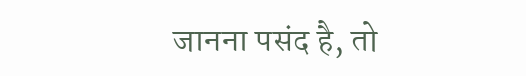जानना पसंद है, तो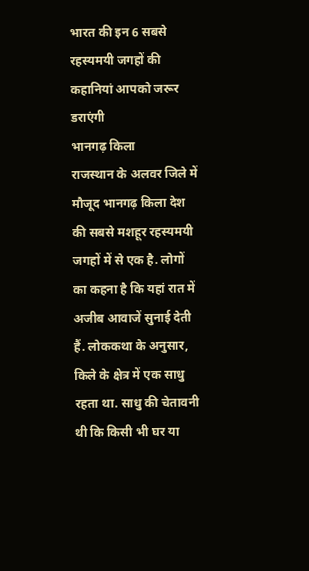भारत की इन 6 सबसे रहस्यमयी जगहों की कहानियां आपको जरूर डराएंगी
भानगढ़ किला
राजस्थान के अलवर जिले में मौजूद भानगढ़ किला देश की सबसे मशहूर रहस्यमयी जगहों में से एक है. लोगों का कहना है कि यहां रात में अजीब आवाजें सुनाई देती हैं. लोककथा के अनुसार, किले के क्षेत्र में एक साधु रहता था. साधु की चेतावनी थी कि किसी भी घर या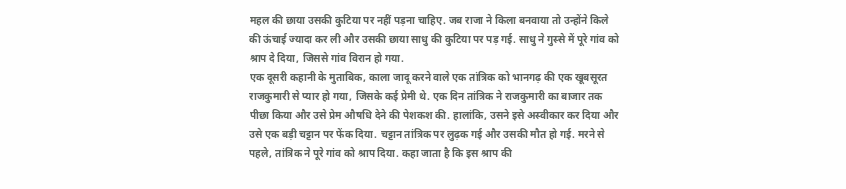महल की छाया उसकी कुटिया पर नहीं पड़ना चाहिए. जब राजा ने किला बनवाया तो उन्होंने किले की ऊंचाई ज्यादा कर ली और उसकी छाया साधु की कुटिया पर पड़ गई. साधु ने गुस्से में पूरे गांव को श्राप दे दिया, जिससे गांव विरान हो गया.
एक दूसरी कहानी के मुताबिक, काला जादू करने वाले एक तांत्रिक को भानगढ़ की एक खूबसूरत राजकुमारी से प्यार हो गया, जिसके कई प्रेमी थे. एक दिन तांत्रिक ने राजकुमारी का बाजार तक पीछा किया और उसे प्रेम औषधि देने की पेशकश की. हालांकि, उसने इसे अस्वीकार कर दिया और उसे एक बड़ी चट्टान पर फेंक दिया. चट्टान तांत्रिक पर लुढ़क गई और उसकी मौत हो गई. मरने से पहले, तांत्रिक ने पूरे गांव को श्राप दिया. कहा जाता है कि इस श्राप की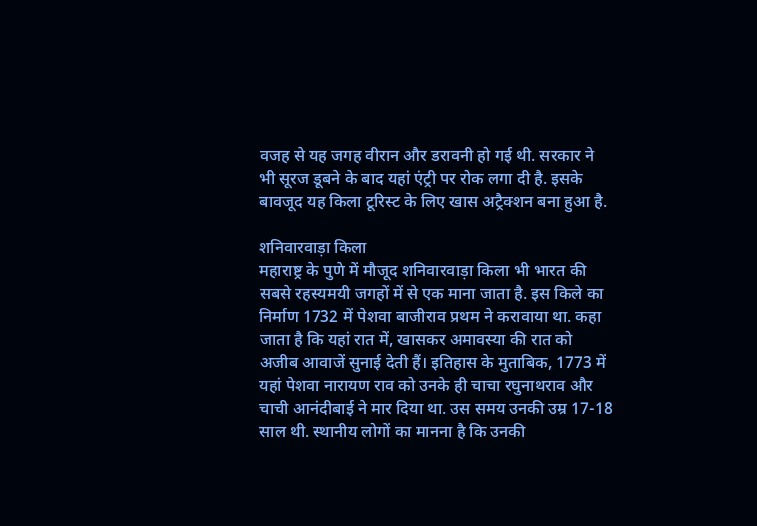वजह से यह जगह वीरान और डरावनी हो गई थी. सरकार ने भी सूरज डूबने के बाद यहां एंट्री पर रोक लगा दी है. इसके बावजूद यह किला टूरिस्ट के लिए खास अट्रैक्शन बना हुआ है.

शनिवारवाड़ा किला
महाराष्ट्र के पुणे में मौजूद शनिवारवाड़ा किला भी भारत की सबसे रहस्यमयी जगहों में से एक माना जाता है. इस किले का निर्माण 1732 में पेशवा बाजीराव प्रथम ने करावाया था. कहा जाता है कि यहां रात में, खासकर अमावस्या की रात को अजीब आवाजें सुनाई देती हैं। इतिहास के मुताबिक, 1773 में यहां पेशवा नारायण राव को उनके ही चाचा रघुनाथराव और चाची आनंदीबाई ने मार दिया था. उस समय उनकी उम्र 17-18 साल थी. स्थानीय लोगों का मानना है कि उनकी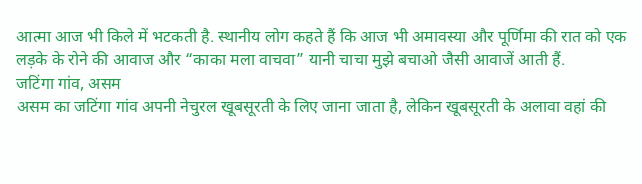आत्मा आज भी किले में भटकती है. स्थानीय लोग कहते हैं कि आज भी अमावस्या और पूर्णिमा की रात को एक लड़के के रोने की आवाज और “काका मला वाचवा” यानी चाचा मुझे बचाओ जैसी आवाजें आती हैं.
जटिंगा गांव, असम
असम का जटिंगा गांव अपनी नेचुरल खूबसूरती के लिए जाना जाता है, लेकिन खूबसूरती के अलावा वहां की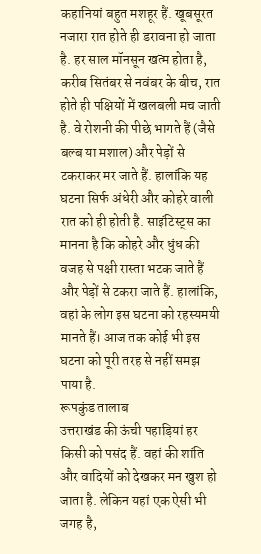कहानियां बहुत मशहूर हैं. खूबसूरत नजारा रात होते ही डरावना हो जाता है. हर साल मॉनसून खत्म होता है, करीब सितंबर से नवंबर के बीच, रात होते ही पक्षियों में खलबली मच जाती है. वे रोशनी की पीछे भागते हैं (जैसे बल्ब या मशाल) और पेड़ों से टकराकर मर जाते हैं. हालांकि यह घटना सिर्फ अंधेरी और कोहरे वाली रात को ही होती है. साइंटिस्ट्स का मानना है कि कोहरे और धुंध की वजह से पक्षी रास्ता भटक जाते हैं और पेड़ों से टकरा जाते हैं. हालांकि, वहां के लोग इस घटना को रहस्यमयी मानते हैं। आज तक कोई भी इस घटना को पूरी तरह से नहीं समझ पाया है.
रूपकुंड तालाब
उत्तराखंड की ऊंची पहाड़ियां हर किसी को पसंद हैं. वहां की शांति और वादियों को देखकर मन खुश हो जाता है. लेकिन यहां एक ऐसी भी जगह है,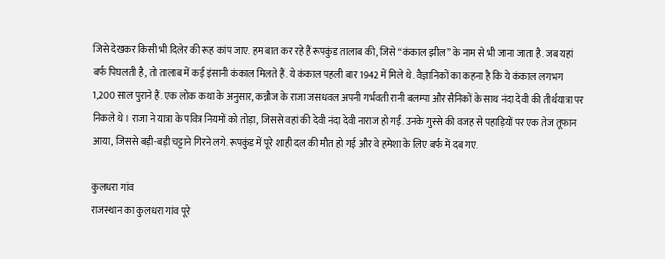जिसे देखकर किसी भी दिलेर की रूह कांप जाए. हम बात कर रहे हैं रूपकुंड तालाब की, जिसे “कंकाल झील” के नाम से भी जाना जाता है. जब यहां बर्फ पिघलती है, तो तालाब में कई इंसानी कंकाल मिलते हैं. ये कंकाल पहली बार 1942 में मिले थे. वैज्ञानिकों का कहना है कि ये कंकाल लगभग 1,200 साल पुराने हैं. एक लोक कथा के अनुसार, कन्नौज के राजा जसधवल अपनी गर्भवती रानी बलम्पा और सैनिकों के साथ नंदा देवी की तीर्थयात्रा पर निकले थे। राजा ने यात्रा के पवित्र नियमों को तोड़ा, जिससे वहां की देवी नंदा देवी नाराज हो गईं. उनके गुस्से की वजह से पहाड़ियों पर एक तेज तूफान आया, जिससे बड़ी-बड़ी चट्टाने गिरने लगे. रूपकुंड में पूरे शाही दल की मौत हो गई और वे हमेशा के लिए बर्फ में दब गए.

कुलधरा गांव
राजस्थान का कुलधरा गांव पूरे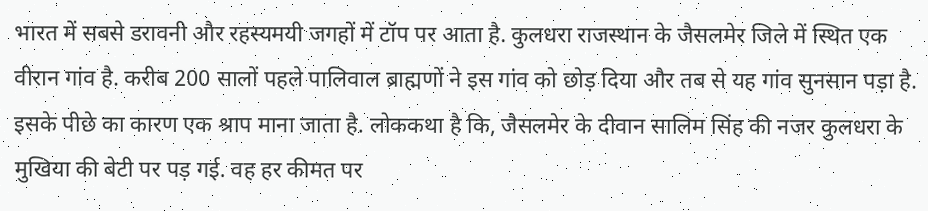भारत में सबसे डरावनी और रहस्यमयी जगहों में टॉप पर आता है. कुलधरा राजस्थान के जैसलमेर जिले में स्थित एक वीरान गांव है. करीब 200 सालों पहले पालिवाल ब्राह्मणों ने इस गांव को छोड़ दिया और तब से यह गांव सुनसान पड़ा है. इसके पीछे का कारण एक श्राप माना जाता है. लोककथा है कि, जैसलमेर के दीवान सालिम सिंह की नजर कुलधरा के मुखिया की बेटी पर पड़ गई. वह हर कीमत पर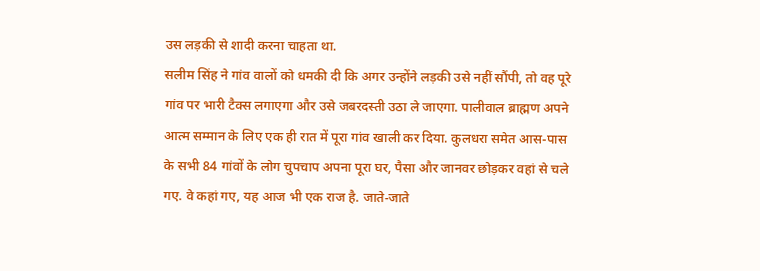उस लड़की से शादी करना चाहता था.
सलीम सिंह ने गांव वालों को धमकी दी कि अगर उन्होंने लड़की उसे नहीं सौंपी, तो वह पूरे गांव पर भारी टैक्स लगाएगा और उसे जबरदस्ती उठा ले जाएगा. पालीवाल ब्राह्मण अपने आत्म सम्मान के लिए एक ही रात में पूरा गांव खाली कर दिया. कुलधरा समेत आस-पास के सभी 84 गांवों के लोग चुपचाप अपना पूरा घर, पैसा और जानवर छोड़कर वहां से चले गए. वे कहां गए, यह आज भी एक राज है. जाते-जाते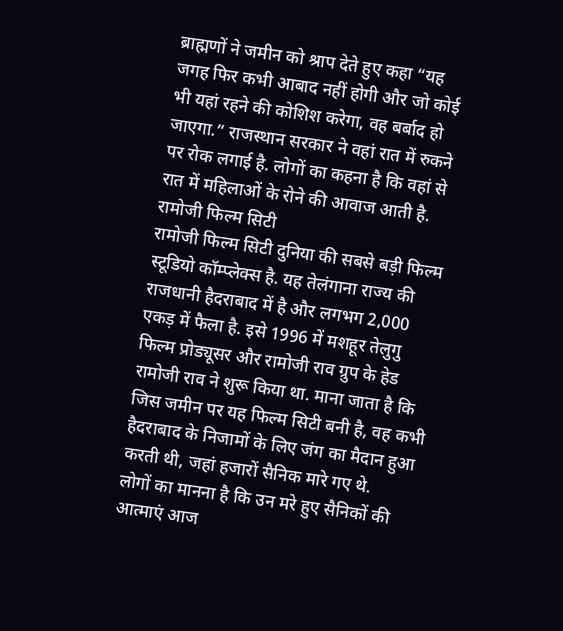ब्राह्मणों ने जमीन को श्राप देते हुए कहा “यह जगह फिर कभी आबाद नहीं होगी और जो कोई भी यहां रहने की कोशिश करेगा, वह बर्बाद हो जाएगा.” राजस्थान सरकार ने वहां रात में रुकने पर रोक लगाई है. लोगों का कहना है कि वहां से रात में महिलाओं के रोने की आवाज आती है.
रामोजी फिल्म सिटी
रामोजी फिल्म सिटी दुनिया की सबसे बड़ी फिल्म स्टूडियो कॉम्प्लेक्स है. यह तेलंगाना राज्य की राजधानी हैदराबाद में है और लगभग 2,000 एकड़ में फैला है. इसे 1996 में मशहूर तेलुगु फिल्म प्रोड्यूसर और रामोजी राव ग्रुप के हेड रामोजी राव ने शुरू किया था. माना जाता है कि जिस जमीन पर यह फिल्म सिटी बनी है, वह कभी हैदराबाद के निजामों के लिए जंग का मैदान हुआ करती थी, जहां हजारों सैनिक मारे गए थे.
लोगों का मानना है कि उन मरे हुए सैनिकों की आत्माएं आज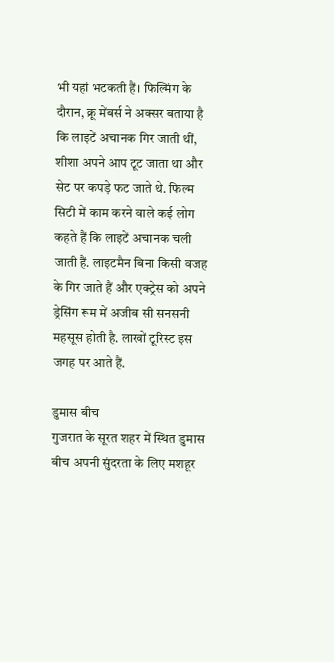भी यहां भटकती हैं। फिल्मिंग के दौरान, क्रू मेंबर्स ने अक्सर बताया है कि लाइटें अचानक गिर जाती थीं, शीशा अपने आप टूट जाता था और सेट पर कपड़े फट जाते थे. फिल्म सिटी में काम करने वाले कई लोग कहते हैं कि लाइटें अचानक चली जाती हैं. लाइटमैन बिना किसी वजह के गिर जाते हैं और एक्ट्रेस को अपने ड्रेसिंग रूम में अजीब सी सनसनी महसूस होती है. लाखों टूरिस्ट इस जगह पर आते हैं.

डुमास बीच
गुजरात के सूरत शहर में स्थित डुमास बीच अपनी सुंदरता के लिए मशहूर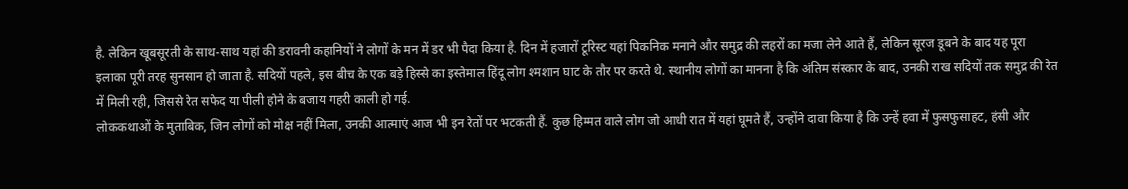है. लेकिन खूबसूरती के साथ-साथ यहां की डरावनी कहानियों ने लोगों के मन में डर भी पैदा किया है. दिन में हजारों टूरिस्ट यहां पिकनिक मनाने और समुद्र की लहरों का मजा लेने आते हैं, लेकिन सूरज डूबने के बाद यह पूरा इलाका पूरी तरह सुनसान हो जाता है. सदियों पहले, इस बीच के एक बड़े हिस्से का इस्तेमाल हिंदू लोग श्मशान घाट के तौर पर करते थे. स्थानीय लोगों का मानना है कि अंतिम संस्कार के बाद, उनकी राख सदियों तक समुद्र की रेत में मिली रही, जिससे रेत सफेद या पीली होने के बजाय गहरी काली हो गई.
लोककथाओं के मुताबिक, जिन लोगों को मोक्ष नहीं मिला, उनकी आत्माएं आज भी इन रेतों पर भटकती हैं. कुछ हिम्मत वाले लोग जो आधी रात में यहां घूमते हैं, उन्होंने दावा किया है कि उन्हें हवा में फुसफुसाहट, हंसी और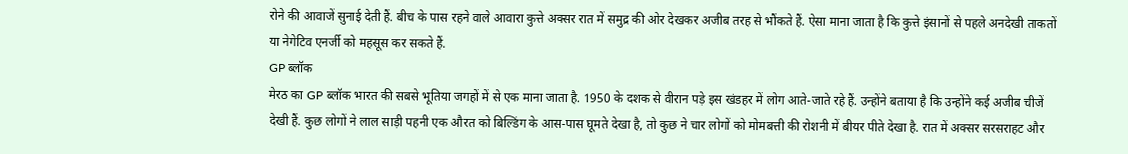रोने की आवाजें सुनाई देती हैं. बीच के पास रहने वाले आवारा कुत्ते अक्सर रात में समुद्र की ओर देखकर अजीब तरह से भौंकते हैं. ऐसा माना जाता है कि कुत्ते इंसानों से पहले अनदेखी ताकतों या नेगेटिव एनर्जी को महसूस कर सकते हैं.
GP ब्लॉक
मेरठ का GP ब्लॉक भारत की सबसे भूतिया जगहों में से एक माना जाता है. 1950 के दशक से वीरान पड़े इस खंडहर में लोग आते-जाते रहे हैं. उन्होंने बताया है कि उन्होंने कई अजीब चीजें देखी हैं. कुछ लोगों ने लाल साड़ी पहनी एक औरत को बिल्डिंग के आस-पास घूमते देखा है, तो कुछ ने चार लोगों को मोमबत्ती की रोशनी में बीयर पीते देखा है. रात में अक्सर सरसराहट और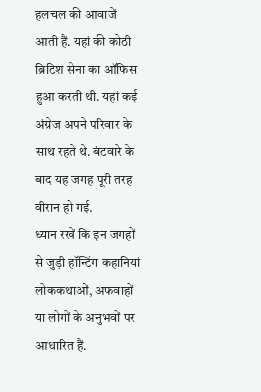हलचल की आवाजें आती हैं. यहां की कोठी ब्रिटिश सेना का ऑफिस हुआ करती थी. यहां कई अंग्रेज अपने परिवार के साथ रहते थे. बंटवारे के बाद यह जगह पूरी तरह वीरान हो गई.
ध्यान रखें कि इन जगहों से जुड़ी हॉन्टिंग कहानियां लोककथाओं, अफवाहों या लोगों के अनुभवों पर आधारित हैं.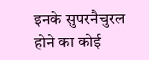इनके सुपरनैचुरल होने का कोई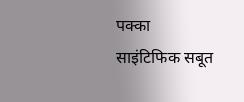पक्का साइंटिफिक सबूत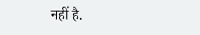नहीं है.